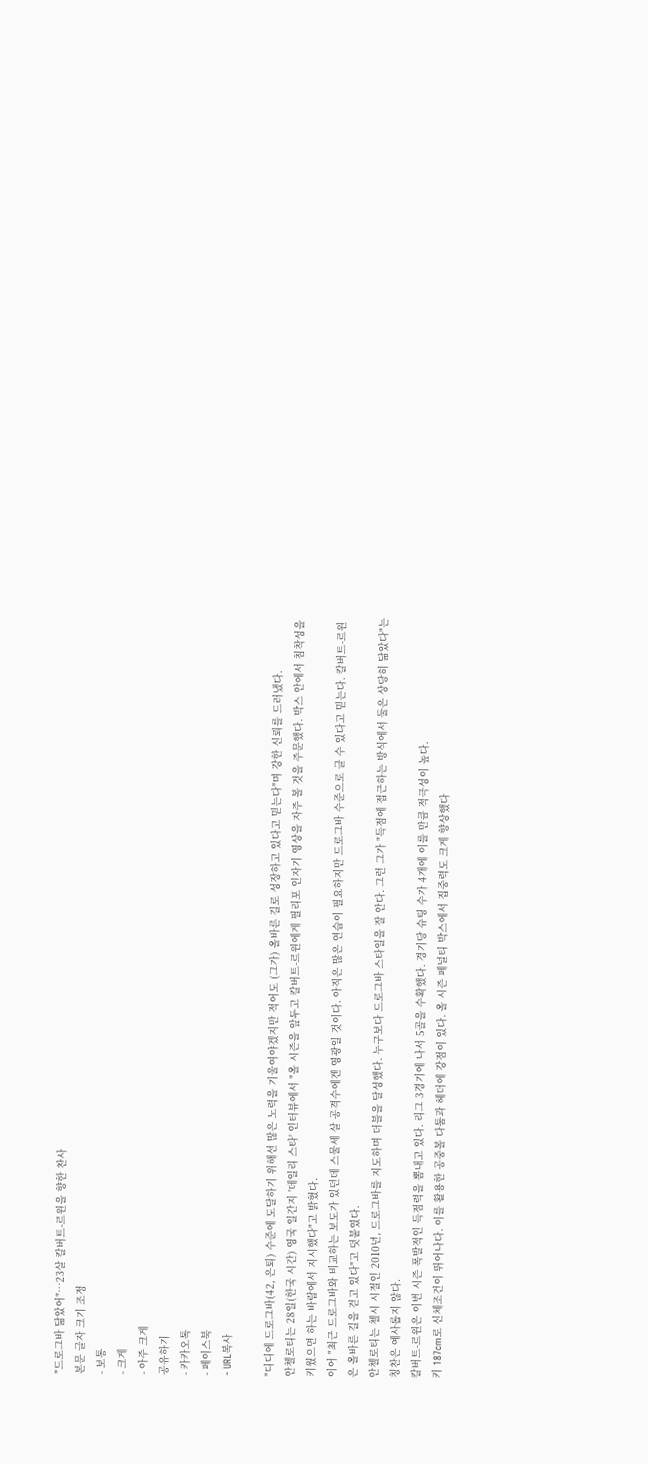"드로그바 닮았어"…23살 칼버트-르윈을 향한 찬사
본문 글자 크기 조정
- 보통
- 크게
- 아주 크게
공유하기
- 카카오톡
- 페이스북
- URL복사

"디디에 드로그바(42, 은퇴) 수준에 도달하기 위해선 많은 노력을 기울여야겠지만 적어도 (그가) 올바른 길로 성장하고 있다고 믿는다"며 강한 신뢰를 드러냈다.
안첼로티는 28일(한국 시간) 영국 일간지 '데일리 스타' 인터뷰에서 "올 시즌을 앞두고 칼버트-르윈에게 필리포 인자기 영상을 자주 볼 것을 주문했다. 박스 안에서 침착성을 키웠으면 하는 바람에서 지시했다"고 밝혔다.
이어 "최근 드로그바와 비교하는 보도가 있던데 스물세 살 공격수에겐 영광일 것이다. 아직은 많은 연습이 필요하지만 드로그바 수준으로 클 수 있다고 믿는다. 칼버트-르윈은 올바른 길을 걷고 있다"고 덧붙였다.
안첼로티는 첼시 시절인 2010년, 드로그바를 지도하며 더블을 달성했다. 누구보다 드로그바 스타일을 잘 안다. 그런 그가 "득점에 접근하는 방식에서 둘은 상당히 닮았다"는 칭찬은 예사롭지 않다.
칼버트-르윈은 이번 시즌 폭발적인 득점력을 뽐내고 있다. 리그 3경기에 나서 5골을 수확했다. 경기당 슈팅 수가 4개에 이를 만큼 적극성이 높다.
키 187cm로 신체조건이 뛰어나다. 이를 활용한 공중볼 다툼과 헤더에 강점이 있다. 올 시즌 페널티 박스에서 집중력도 크게 향상했다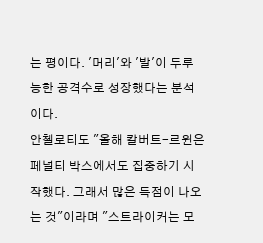는 평이다. '머리'와 '발'이 두루 능한 공격수로 성장했다는 분석이다.
안첼로티도 "올해 칼버트-르윈은 페널티 박스에서도 집중하기 시작했다. 그래서 많은 득점이 나오는 것"이라며 "스트라이커는 모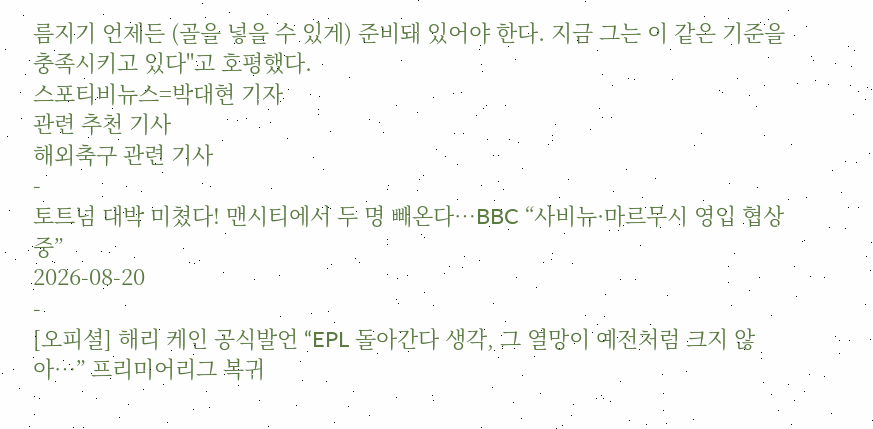름지기 언제든 (골을 넣을 수 있게) 준비돼 있어야 한다. 지금 그는 이 같은 기준을 충족시키고 있다"고 호평했다.
스포티비뉴스=박대현 기자
관련 추천 기사
해외축구 관련 기사
-
토트넘 대박 미쳤다! 맨시티에서 두 명 빼온다…BBC “사비뉴·마르무시 영입 협상 중”
2026-08-20
-
[오피셜] 해리 케인 공식발언 “EPL 돌아간다 생각, 그 열망이 예전처럼 크지 않아…” 프리미어리그 복귀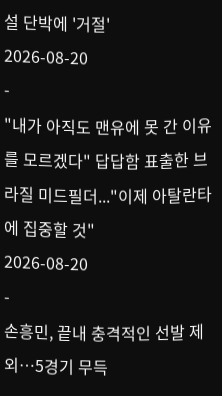설 단박에 '거절'
2026-08-20
-
"내가 아직도 맨유에 못 간 이유를 모르겠다" 답답함 표출한 브라질 미드필더..."이제 아탈란타에 집중할 것"
2026-08-20
-
손흥민, 끝내 충격적인 선발 제외…5경기 무득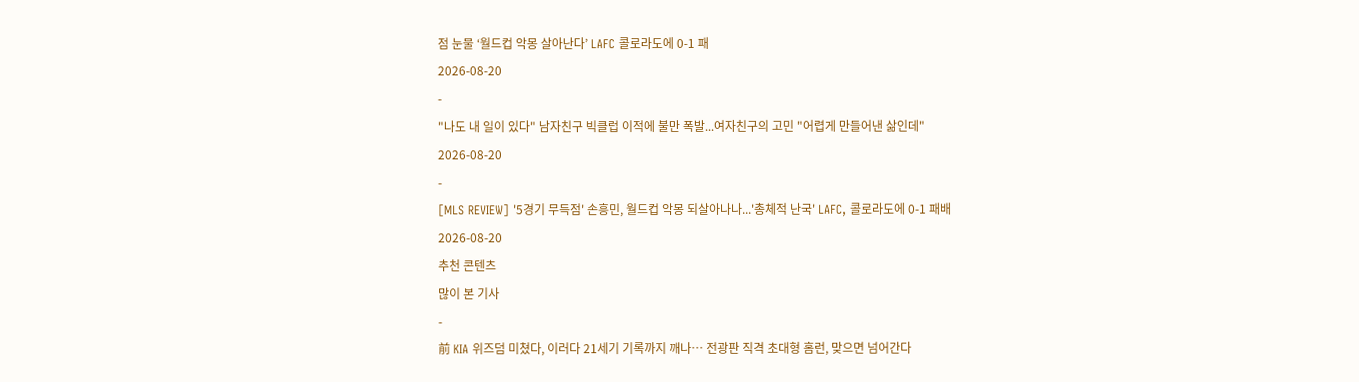점 눈물 ‘월드컵 악몽 살아난다’ LAFC 콜로라도에 0-1 패
2026-08-20
-
"나도 내 일이 있다" 남자친구 빅클럽 이적에 불만 폭발...여자친구의 고민 "어렵게 만들어낸 삶인데"
2026-08-20
-
[MLS REVIEW] '5경기 무득점' 손흥민, 월드컵 악몽 되살아나나...'총체적 난국' LAFC, 콜로라도에 0-1 패배
2026-08-20
추천 콘텐츠
많이 본 기사
-
前 KIA 위즈덤 미쳤다, 이러다 21세기 기록까지 깨나… 전광판 직격 초대형 홈런, 맞으면 넘어간다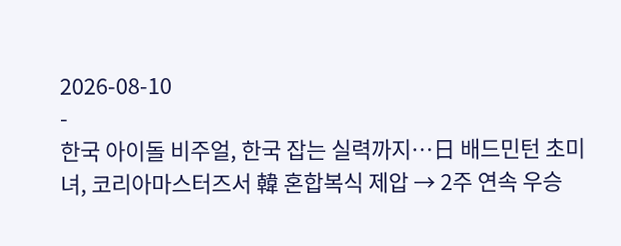2026-08-10
-
한국 아이돌 비주얼, 한국 잡는 실력까지…日 배드민턴 초미녀, 코리아마스터즈서 韓 혼합복식 제압 → 2주 연속 우승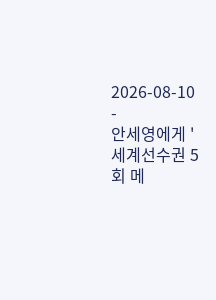2026-08-10
-
안세영에게 '세계선수권 5회 메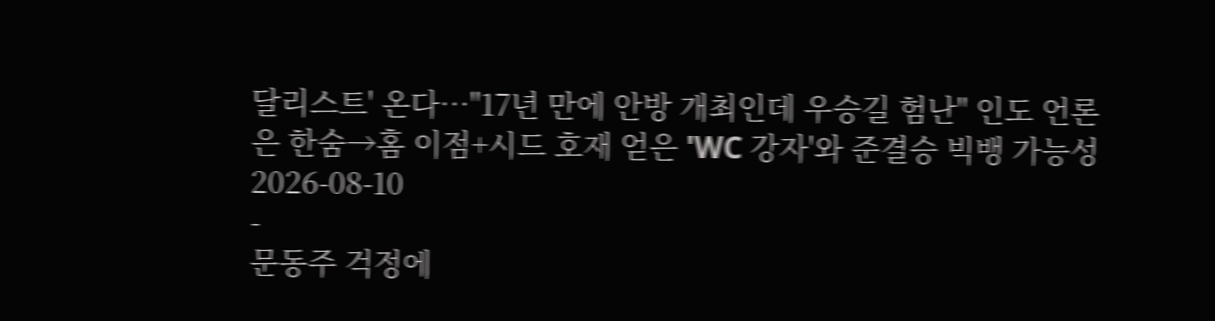달리스트' 온다…"17년 만에 안방 개최인데 우승길 험난" 인도 언론은 한숨→홈 이점+시드 호재 얻은 'WC 강자'와 준결승 빅뱅 가능성
2026-08-10
-
문동주 걱정에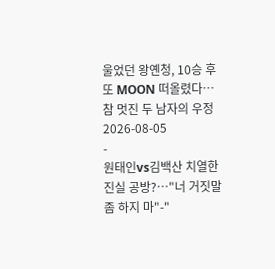울었던 왕옌청, 10승 후 또 MOON 떠올렸다…참 멋진 두 남자의 우정
2026-08-05
-
원태인vs김백산 치열한 진실 공방?…"너 거짓말 좀 하지 마"-"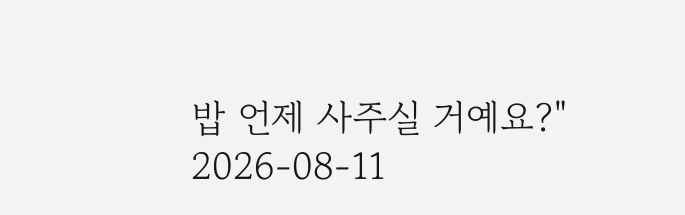밥 언제 사주실 거예요?"
2026-08-11